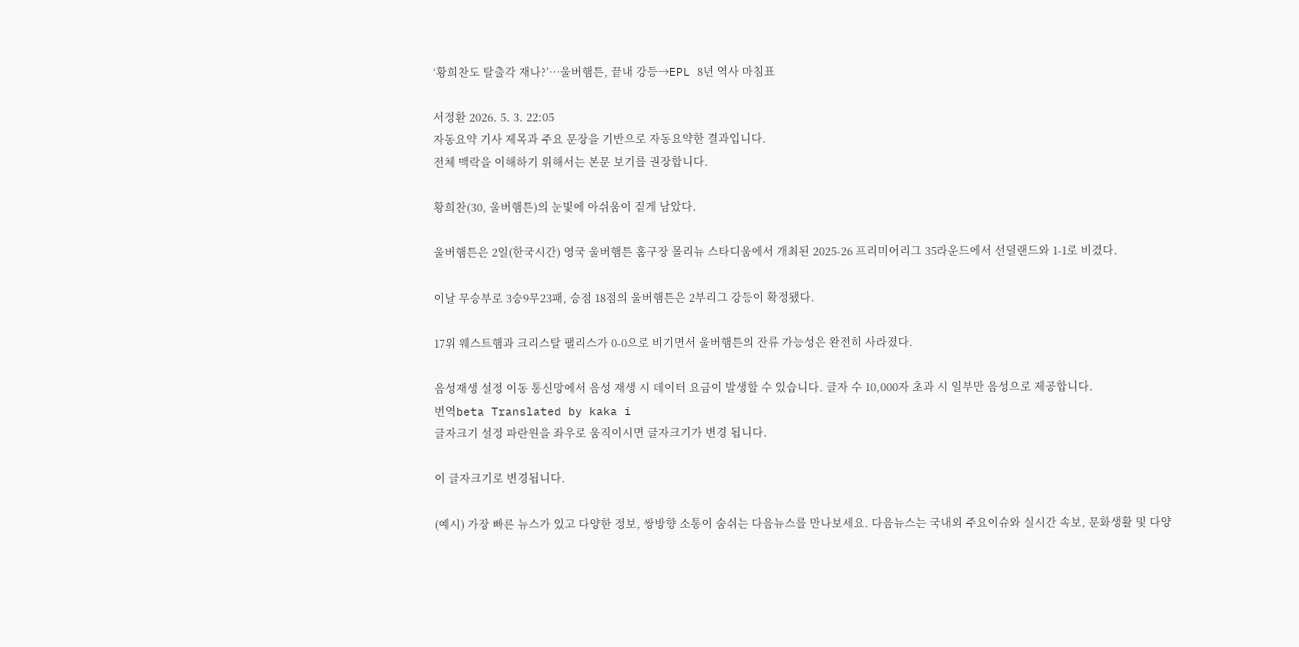‘황희찬도 탈출각 재나?’…울버햄튼, 끝내 강등→EPL 8년 역사 마침표

서정환 2026. 5. 3. 22:05
자동요약 기사 제목과 주요 문장을 기반으로 자동요약한 결과입니다.
전체 맥락을 이해하기 위해서는 본문 보기를 권장합니다.

황희찬(30, 울버햄튼)의 눈빛에 아쉬움이 짙게 남았다.

울버햄튼은 2일(한국시간) 영국 울버햄튼 홈구장 몰리뉴 스타디움에서 개최된 2025-26 프리미어리그 35라운드에서 선덜랜드와 1-1로 비겼다.

이날 무승부로 3승9무23패, 승점 18점의 울버햄튼은 2부리그 강등이 확정됐다.

17위 웨스트햄과 크리스탈 팰리스가 0-0으로 비기면서 울버햄튼의 잔류 가능성은 완전히 사라졌다.

음성재생 설정 이동 통신망에서 음성 재생 시 데이터 요금이 발생할 수 있습니다. 글자 수 10,000자 초과 시 일부만 음성으로 제공합니다.
번역beta Translated by kaka i
글자크기 설정 파란원을 좌우로 움직이시면 글자크기가 변경 됩니다.

이 글자크기로 변경됩니다.

(예시) 가장 빠른 뉴스가 있고 다양한 정보, 쌍방향 소통이 숨쉬는 다음뉴스를 만나보세요. 다음뉴스는 국내외 주요이슈와 실시간 속보, 문화생활 및 다양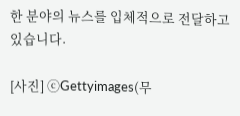한 분야의 뉴스를 입체적으로 전달하고 있습니다.

[사진] ⓒGettyimages(무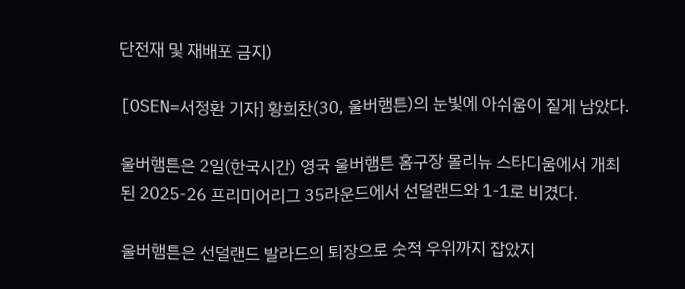단전재 및 재배포 금지)

[OSEN=서정환 기자] 황희찬(30, 울버햄튼)의 눈빛에 아쉬움이 짙게 남았다.

울버햄튼은 2일(한국시간) 영국 울버햄튼 홈구장 몰리뉴 스타디움에서 개최된 2025-26 프리미어리그 35라운드에서 선덜랜드와 1-1로 비겼다.

울버햄튼은 선덜랜드 발라드의 퇴장으로 숫적 우위까지 잡았지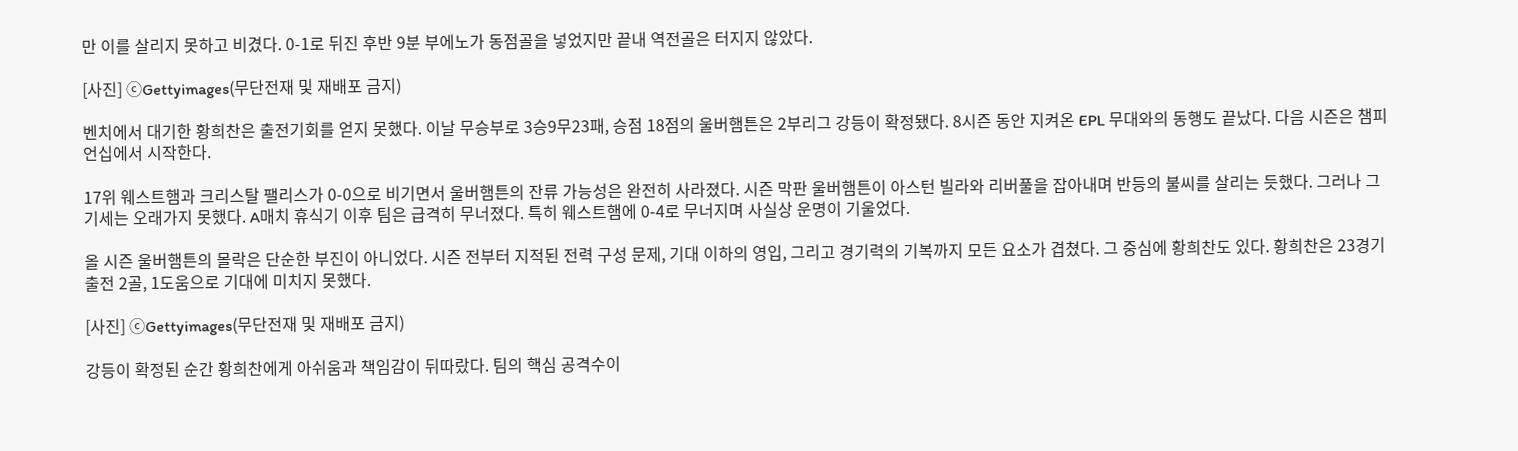만 이를 살리지 못하고 비겼다. 0-1로 뒤진 후반 9분 부에노가 동점골을 넣었지만 끝내 역전골은 터지지 않았다.

[사진] ⓒGettyimages(무단전재 및 재배포 금지)

벤치에서 대기한 황희찬은 출전기회를 얻지 못했다. 이날 무승부로 3승9무23패, 승점 18점의 울버햄튼은 2부리그 강등이 확정됐다. 8시즌 동안 지켜온 EPL 무대와의 동행도 끝났다. 다음 시즌은 챔피언십에서 시작한다.

17위 웨스트햄과 크리스탈 팰리스가 0-0으로 비기면서 울버햄튼의 잔류 가능성은 완전히 사라졌다. 시즌 막판 울버햄튼이 아스턴 빌라와 리버풀을 잡아내며 반등의 불씨를 살리는 듯했다. 그러나 그 기세는 오래가지 못했다. A매치 휴식기 이후 팀은 급격히 무너졌다. 특히 웨스트햄에 0-4로 무너지며 사실상 운명이 기울었다.

올 시즌 울버햄튼의 몰락은 단순한 부진이 아니었다. 시즌 전부터 지적된 전력 구성 문제, 기대 이하의 영입, 그리고 경기력의 기복까지 모든 요소가 겹쳤다. 그 중심에 황희찬도 있다. 황희찬은 23경기 출전 2골, 1도움으로 기대에 미치지 못했다.

[사진] ⓒGettyimages(무단전재 및 재배포 금지)

강등이 확정된 순간 황희찬에게 아쉬움과 책임감이 뒤따랐다. 팀의 핵심 공격수이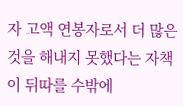자 고액 연봉자로서 더 많은 것을 해내지 못했다는 자책이 뒤따를 수밖에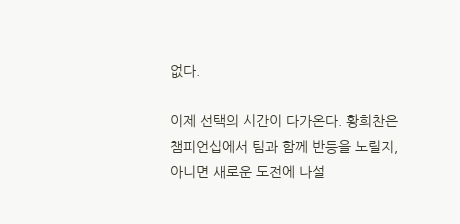없다.

이제 선택의 시간이 다가온다. 황희찬은 챔피언십에서 팀과 함께 반등을 노릴지, 아니면 새로운 도전에 나설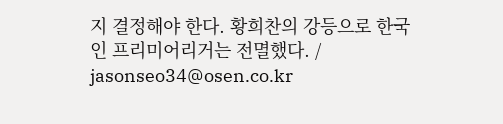지 결정해야 한다. 황희찬의 강등으로 한국인 프리미어리거는 전멸했다. / jasonseo34@osen.co.kr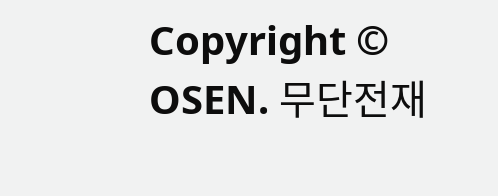Copyright © OSEN. 무단전재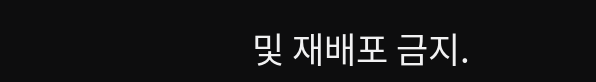및 재배포 금지.